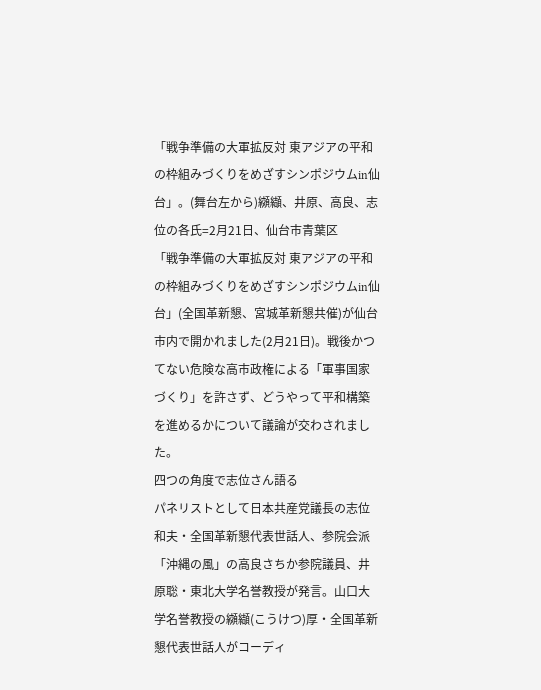「戦争準備の大軍拡反対 東アジアの平和の枠組みづくりをめざすシンポジウムin仙台」。(舞台左から)纐纈、井原、高良、志位の各氏=2月21日、仙台市青葉区
「戦争準備の大軍拡反対 東アジアの平和の枠組みづくりをめざすシンポジウムin仙台」(全国革新懇、宮城革新懇共催)が仙台市内で開かれました(2月21日)。戦後かつてない危険な高市政権による「軍事国家づくり」を許さず、どうやって平和構築を進めるかについて議論が交わされました。
四つの角度で志位さん語る
パネリストとして日本共産党議長の志位和夫・全国革新懇代表世話人、参院会派「沖縄の風」の高良さちか参院議員、井原聡・東北大学名誉教授が発言。山口大学名誉教授の纐纈(こうけつ)厚・全国革新懇代表世話人がコーディ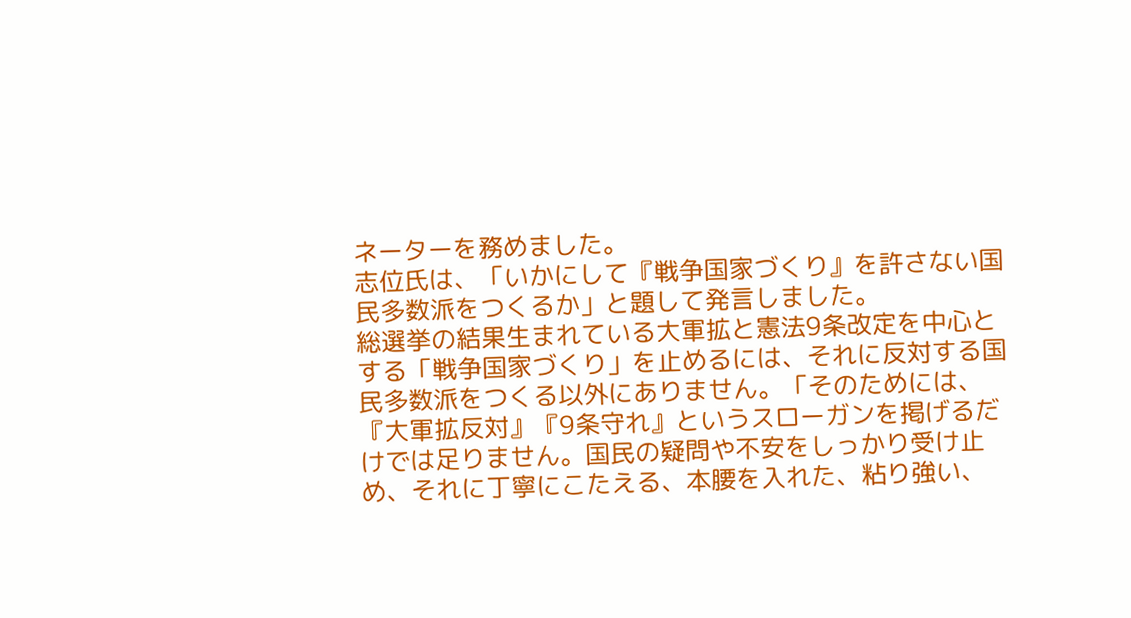ネーターを務めました。
志位氏は、「いかにして『戦争国家づくり』を許さない国民多数派をつくるか」と題して発言しました。
総選挙の結果生まれている大軍拡と憲法9条改定を中心とする「戦争国家づくり」を止めるには、それに反対する国民多数派をつくる以外にありません。「そのためには、『大軍拡反対』『9条守れ』というスローガンを掲げるだけでは足りません。国民の疑問や不安をしっかり受け止め、それに丁寧にこたえる、本腰を入れた、粘り強い、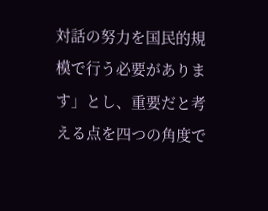対話の努力を国民的規模で行う必要があります」とし、重要だと考える点を四つの角度で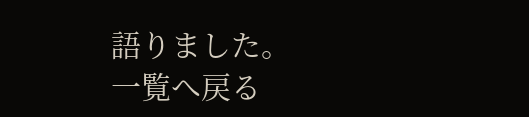語りました。
一覧へ戻る